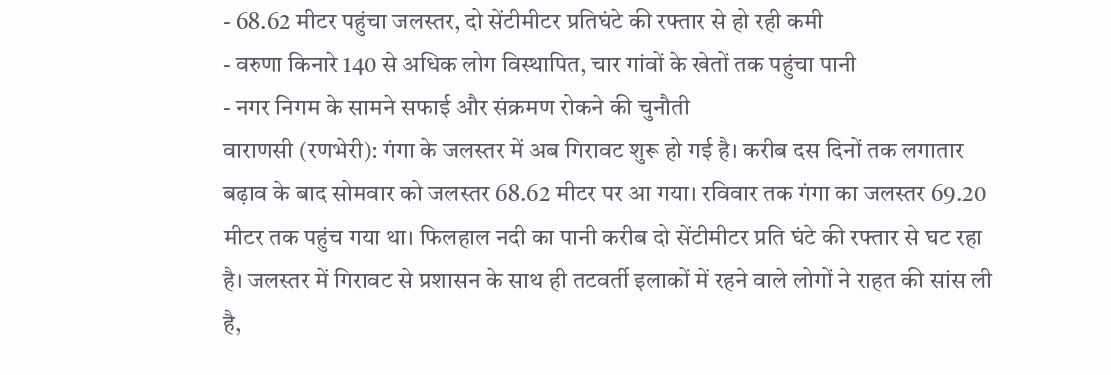- 68.62 मीटर पहुंचा जलस्तर, दो सेंटीमीटर प्रतिघंटे की रफ्तार से हो रही कमी
- वरुणा किनारे 140 से अधिक लोग विस्थापित, चार गांवों के खेतों तक पहुंचा पानी
- नगर निगम के सामने सफाई और संक्रमण रोकने की चुनौती
वाराणसी (रणभेरी): गंगा के जलस्तर में अब गिरावट शुरू हो गई है। करीब दस दिनों तक लगातार बढ़ाव के बाद सोमवार को जलस्तर 68.62 मीटर पर आ गया। रविवार तक गंगा का जलस्तर 69.20 मीटर तक पहुंच गया था। फिलहाल नदी का पानी करीब दो सेंटीमीटर प्रति घंटे की रफ्तार से घट रहा है। जलस्तर में गिरावट से प्रशासन के साथ ही तटवर्ती इलाकों में रहने वाले लोगों ने राहत की सांस ली है,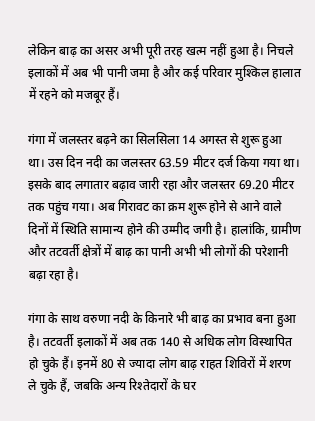लेकिन बाढ़ का असर अभी पूरी तरह खत्म नहीं हुआ है। निचले इलाकों में अब भी पानी जमा है और कई परिवार मुश्किल हालात में रहने को मजबूर हैं।

गंगा में जलस्तर बढ़ने का सिलसिला 14 अगस्त से शुरू हुआ था। उस दिन नदी का जलस्तर 63.59 मीटर दर्ज किया गया था। इसके बाद लगातार बढ़ाव जारी रहा और जलस्तर 69.20 मीटर तक पहुंच गया। अब गिरावट का क्रम शुरू होने से आने वाले दिनों में स्थिति सामान्य होने की उम्मीद जगी है। हालांकि, ग्रामीण और तटवर्ती क्षेत्रों में बाढ़ का पानी अभी भी लोगों की परेशानी बढ़ा रहा है।

गंगा के साथ वरुणा नदी के किनारे भी बाढ़ का प्रभाव बना हुआ है। तटवर्ती इलाकों में अब तक 140 से अधिक लोग विस्थापित हो चुके हैं। इनमें 80 से ज्यादा लोग बाढ़ राहत शिविरों में शरण ले चुके हैं, जबकि अन्य रिश्तेदारों के घर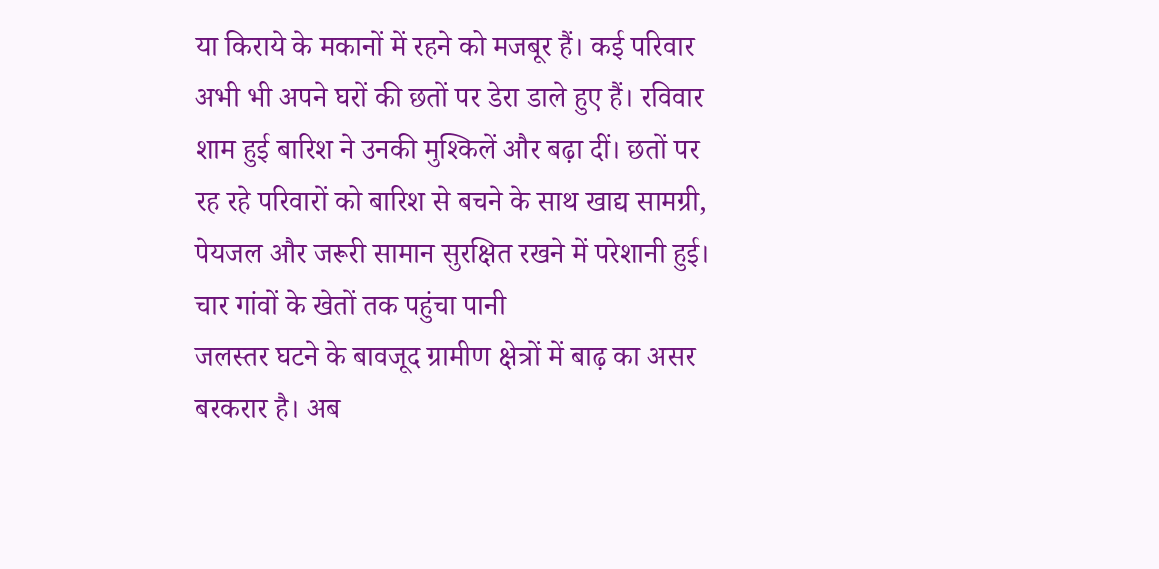या किराये के मकानों में रहने को मजबूर हैं। कई परिवार अभी भी अपने घरों की छतों पर डेरा डाले हुए हैं। रविवार शाम हुई बारिश ने उनकी मुश्किलें और बढ़ा दीं। छतों पर रह रहे परिवारों को बारिश से बचने के साथ खाद्य सामग्री, पेयजल और जरूरी सामान सुरक्षित रखने में परेशानी हुई।
चार गांवों के खेतों तक पहुंचा पानी
जलस्तर घटने के बावजूद ग्रामीण क्षेत्रों में बाढ़ का असर बरकरार है। अब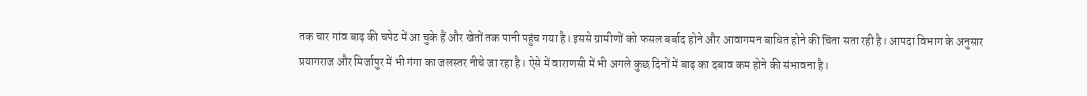तक चार गांव बाढ़ की चपेट में आ चुके हैं और खेतों तक पानी पहुंच गया है। इससे ग्रामीणों को फसल बर्बाद होने और आवागमन बाधित होने की चिंता सता रही है। आपदा विभाग के अनुसार प्रयागराज और मिर्जापुर में भी गंगा का जलस्तर नीचे जा रहा है। ऐसे में वाराणसी में भी अगले कुछ दिनों में बाढ़ का दबाव कम होने की संभावना है।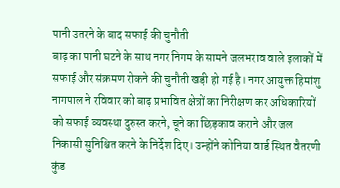पानी उतरने के बाद सफाई की चुनौती
बाढ़ का पानी घटने के साथ नगर निगम के सामने जलभराव वाले इलाकों में सफाई और संक्रमण रोकने की चुनौती खड़ी हो गई है। नगर आयुक्त हिमांशु नागपाल ने रविवार को बाढ़ प्रभावित क्षेत्रों का निरीक्षण कर अधिकारियों को सफाई व्यवस्था दुरुस्त करने, चूने का छिड़काव कराने और जल निकासी सुनिश्चित करने के निर्देश दिए। उन्होंने कोनिया वार्ड स्थित वैतरणी कुंड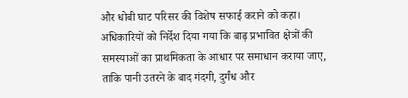और धोबी घाट परिसर की विशेष सफाई कराने को कहा। अधिकारियों को निर्देश दिया गया कि बाढ़ प्रभावित क्षेत्रों की समस्याओं का प्राथमिकता के आधार पर समाधान कराया जाए, ताकि पानी उतरने के बाद गंदगी, दुर्गंध और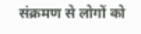संक्रमण से लोगों को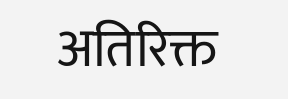अतिरिक्त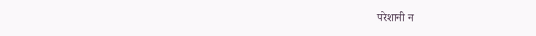परेशानी न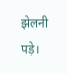झेलनी पड़े।